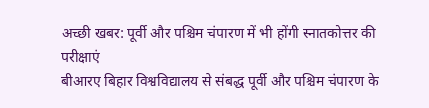अच्छी खबर: पूर्वी और पश्चिम चंपारण में भी होंगी स्नातकोत्तर की परीक्षाएं
बीआरए बिहार विश्वविद्यालय से संबद्ध पूर्वी और पश्चिम चंपारण के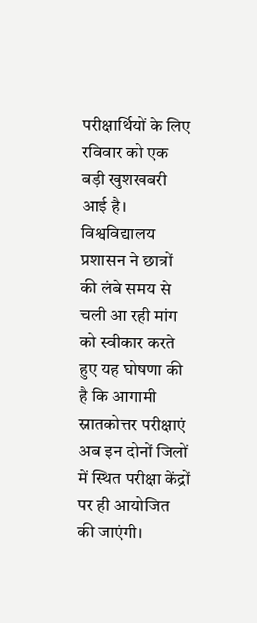परीक्षार्थियों के लिए रविवार को एक बड़ी खुशखबरी आई है। विश्वविद्यालय प्रशासन ने छात्रों की लंबे समय से चली आ रही मांग को स्वीकार करते हुए यह घोषणा की है कि आगामी स्नातकोत्तर परीक्षाएं अब इन दोनों जिलों में स्थित परीक्षा केंद्रों पर ही आयोजित की जाएंगी।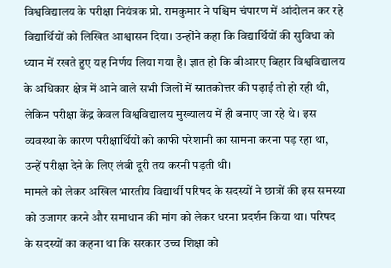विश्वविद्यालय के परीक्षा नियंत्रक प्रो. रामकुमार ने पश्चिम चंपारण में आंदोलन कर रहे विद्यार्थियों को लिखित आश्वासन दिया। उन्होंने कहा कि विद्यार्थियों की सुविधा को ध्यान में रखते हुए यह निर्णय लिया गया है। ज्ञात हो कि बीआरए बिहार विश्वविद्यालय के अधिकार क्षेत्र में आने वाले सभी जिलों में स्नातकोत्तर की पढ़ाई तो हो रही थी, लेकिन परीक्षा केंद्र केवल विश्वविद्यालय मुख्यालय में ही बनाए जा रहे थे। इस व्यवस्था के कारण परीक्षार्थियों को काफी परेशानी का सामना करना पड़ रहा था, उन्हें परीक्षा देने के लिए लंबी दूरी तय करनी पड़ती थी।
मामले को लेकर अखिल भारतीय विद्यार्थी परिषद के सदस्यों ने छात्रों की इस समस्या को उजागर करने और समाधान की मांग को लेकर धरना प्रदर्शन किया था। परिषद के सदस्यों का कहना था कि सरकार उच्च शिक्षा को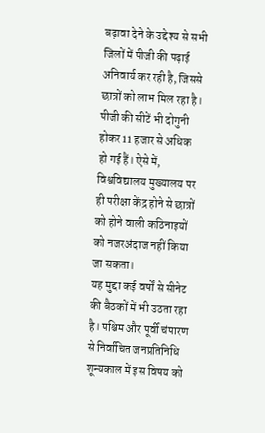बढ़ावा देने के उद्देश्य से सभी जिलों में पीजी की पढ़ाई अनिवार्य कर रही है, जिससे छात्रों को लाभ मिल रहा है। पीजी की सीटें भी दोगुनी होकर 11 हजार से अधिक हो गई हैं। ऐसे में, विश्वविद्यालय मुख्यालय पर ही परीक्षा केंद्र होने से छात्रों को होने वाली कठिनाइयों को नजरअंदाज नहीं किया जा सकता।
यह मुद्दा कई वर्षों से सीनेट की बैठकों में भी उठता रहा है। पश्चिम और पूर्वी चंपारण से निर्वाचित जनप्रतिनिधि शून्यकाल में इस विषय को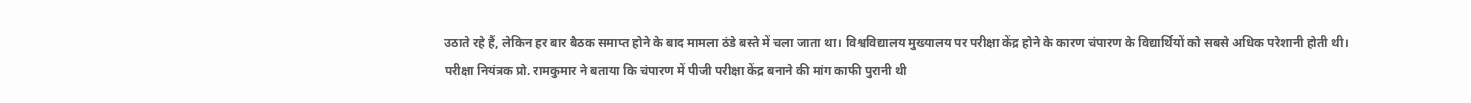उठाते रहे हैं, लेकिन हर बार बैठक समाप्त होने के बाद मामला ठंडे बस्ते में चला जाता था। विश्वविद्यालय मुख्यालय पर परीक्षा केंद्र होने के कारण चंपारण के विद्यार्थियों को सबसे अधिक परेशानी होती थी।
परीक्षा नियंत्रक प्रो. रामकुमार ने बताया कि चंपारण में पीजी परीक्षा केंद्र बनाने की मांग काफी पुरानी थी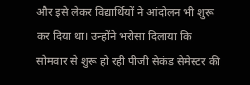और इसे लेकर विद्यार्थियों ने आंदोलन भी शुरू कर दिया था। उन्होंने भरोसा दिलाया कि सोमवार से शुरू हो रही पीजी सेकंड सेमेस्टर की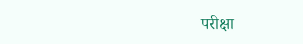परीक्षा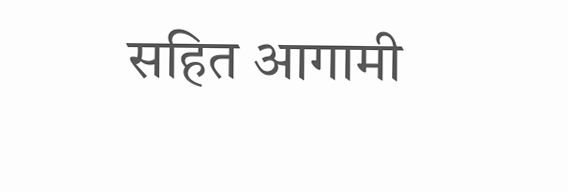सहित आगामी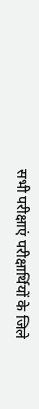सभी परीक्षाएं परीक्षार्थियों के जिले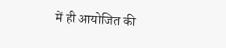में ही आयोजित की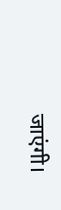जाएंगी।